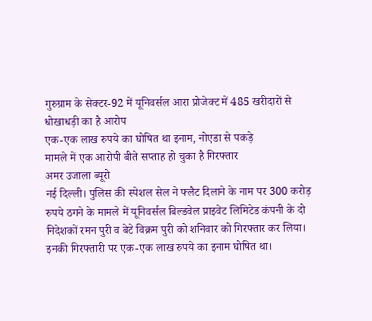गुरुग्राम के सेक्टर-92 में यूनिवर्सल आरा प्रोजेक्ट में 485 खरीदारों से धोखाधड़ी का है आरोप
एक-एक लाख रुपये का घोषित था इनाम, नोएडा से पकड़े
मामले में एक आरोपी बीते सप्ताह हो चुका है गिरफ्तार
अमर उजाला ब्यूरो
नई दिल्ली। पुलिस की स्पेशल सेल ने फ्लैट दिलाने के नाम पर 300 करोड़ रुपये ठगने के मामले में यूनिवर्सल बिल्डवेल प्राइवेट लिमिटेड कंपनी के दो निदेशकों रमन पुरी व बेटे विक्रम पुरी को शनिवार को गिरफ्तार कर लिया। इनकी गिरफ्तारी पर एक-एक लाख रुपये का इनाम घोषित था।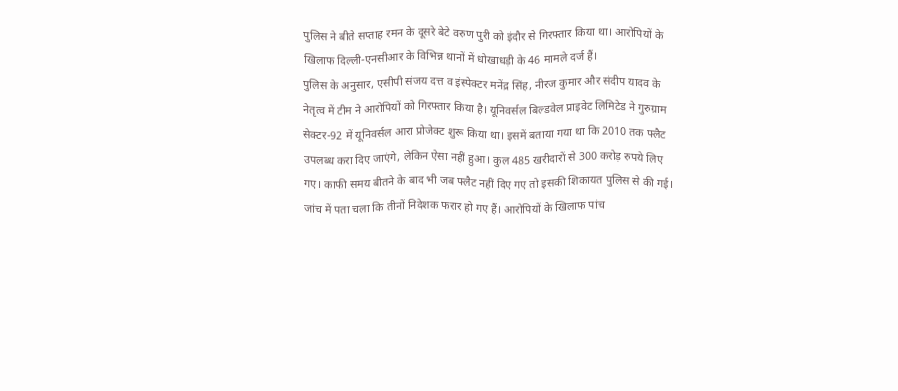पुलिस ने बीते सप्ताह रमन के दूसरे बेटे वरुण पुरी को इंदौर से गिरफ्तार किया था। आरोपियों के खिलाफ दिल्ली-एनसीआर के विभिन्न थानों में धोखाधड़ी के 46 मामले दर्ज हैं।
पुलिस के अनुसार, एसीपी संजय दत्त व इंस्पेक्टर मनेंद्र सिंह, नीरज कुमार और संदीप यादव के नेतृत्व में टीम ने आरोपियों को गिरफ्तार किया है। यूनिवर्सल बिल्डवेल प्राइवेट लिमिटेड ने गुरुग्राम सेक्टर-92 में यूनिवर्सल आरा प्रोजेक्ट शुरू किया था। इसमें बताया गया था कि 2010 तक फ्लैट उपलब्ध करा दिए जाएंगे, लेकिन ऐसा नहीं हुआ। कुल 485 खरीदारों से 300 करोड़ रुपये लिए गए। काफी समय बीतने के बाद भी जब फ्लैट नहीं दिए गए तो इसकी शिकायत पुलिस से की गई। जांच में पता चला कि तीनों निदेशक फरार हो गए हैं। आरोपियों के खिलाफ पांच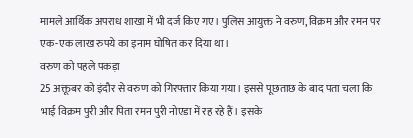मामले आर्थिक अपराध शाखा में भी दर्ज किए गए। पुलिस आयुक्त ने वरुण, विक्रम और रमन पर एक-एक लाख रुपये का इनाम घोषित कर दिया था।
वरुण को पहले पकड़ा
25 अक्तूबर को इंदौर से वरुण को गिरफ्तार किया गया। इससे पूछताछ के बाद पता चला कि भाई विक्रम पुरी और पिता रमन पुरी नोएडा में रह रहे हैं। इसके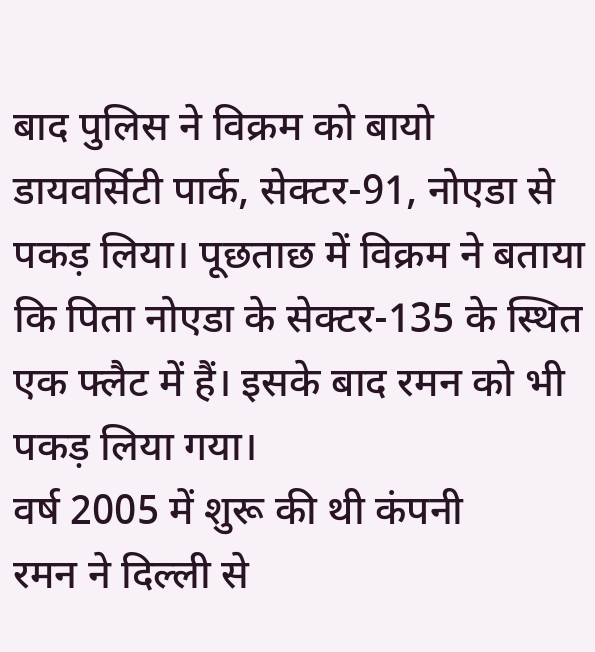बाद पुलिस ने विक्रम को बायो डायवर्सिटी पार्क, सेक्टर-91, नोएडा से पकड़ लिया। पूछताछ में विक्रम ने बताया कि पिता नोएडा के सेक्टर-135 के स्थित एक फ्लैट में हैं। इसके बाद रमन को भी पकड़ लिया गया।
वर्ष 2005 में शुरू की थी कंपनी
रमन ने दिल्ली से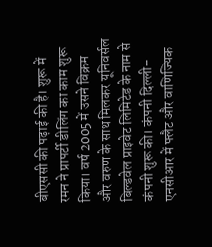बीएससी की पढ़ाई की है। शुरू में रमन ने प्रापर्टी डीलिंग का काम शुरू किया। वर्ष 2005 में उसने विक्रम और वरुण के साथ मिलकर यूनिवर्सल बिल्डवेल प्राइवेट लिमिटेड के नाम से कंपनी शुरू की। कंपनी दिल्ली-एनसीआर में फ्लैट और वाणिज्यिक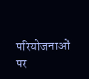परियोजनाओं पर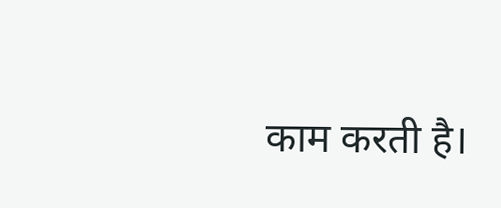काम करती है।